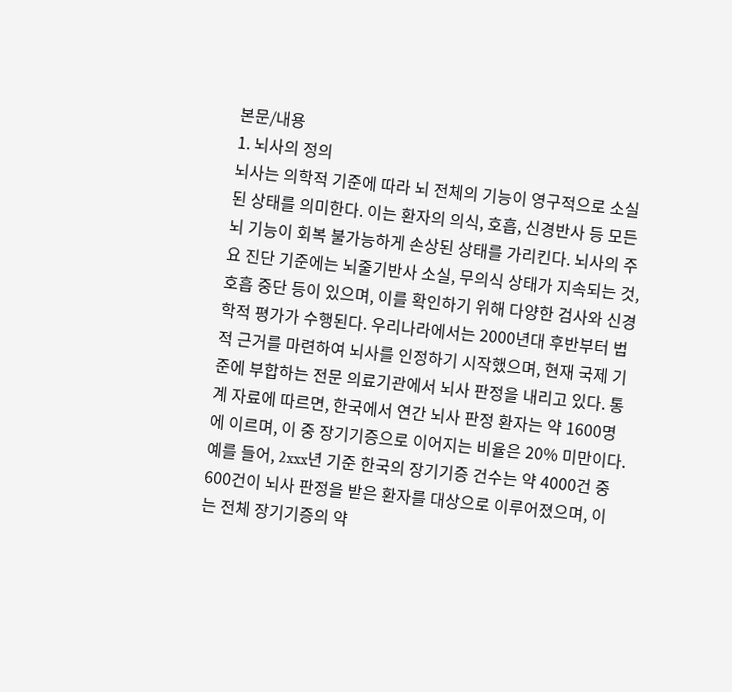본문/내용
1. 뇌사의 정의
뇌사는 의학적 기준에 따라 뇌 전체의 기능이 영구적으로 소실된 상태를 의미한다. 이는 환자의 의식, 호흡, 신경반사 등 모든 뇌 기능이 회복 불가능하게 손상된 상태를 가리킨다. 뇌사의 주요 진단 기준에는 뇌줄기반사 소실, 무의식 상태가 지속되는 것, 호흡 중단 등이 있으며, 이를 확인하기 위해 다양한 검사와 신경학적 평가가 수행된다. 우리나라에서는 2000년대 후반부터 법적 근거를 마련하여 뇌사를 인정하기 시작했으며, 현재 국제 기준에 부합하는 전문 의료기관에서 뇌사 판정을 내리고 있다. 통계 자료에 따르면, 한국에서 연간 뇌사 판정 환자는 약 1600명에 이르며, 이 중 장기기증으로 이어지는 비율은 20% 미만이다. 예를 들어, 2xxx년 기준 한국의 장기기증 건수는 약 4000건 중 600건이 뇌사 판정을 받은 환자를 대상으로 이루어졌으며, 이는 전체 장기기증의 약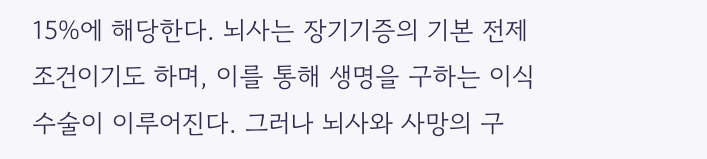15%에 해당한다. 뇌사는 장기기증의 기본 전제 조건이기도 하며, 이를 통해 생명을 구하는 이식 수술이 이루어진다. 그러나 뇌사와 사망의 구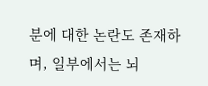분에 대한 논란도 존재하며, 일부에서는 뇌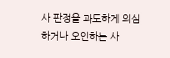사 판정을 과도하게 의심하거나 오인하는 사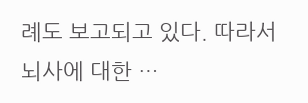례도 보고되고 있다. 따라서 뇌사에 대한 …